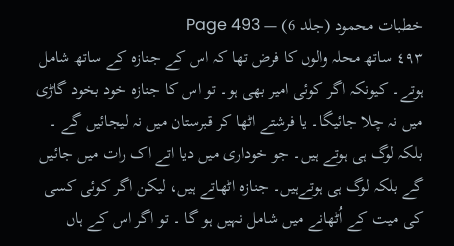خطبات محمود (جلد 6) — Page 493
٤٩٣ ساتھ محلہ والوں کا فرض تھا کہ اس کے جنازہ کے ساتھ شامل ہوتے۔ کیونکہ اگر کوئی امیر بھی ہو۔ تو اس کا جنازہ خود بخود گاڑی میں نہ چلا جائیگا۔ یا فرشتے اٹھا کر قبرستان میں نہ لیجائیں گے ۔ بلکہ لوگ ہی ہوتے ہیں۔ جو خوداری میں دیا اتے اک رات میں جائیں گے بلکہ لوگ ہی ہوتےہیں۔ جنازہ اٹھاتے ہیں، لیکن اگر کوئی کسی کی میت کے اُٹھانے میں شامل نہیں ہو گا ۔ تو اگر اس کے ہاں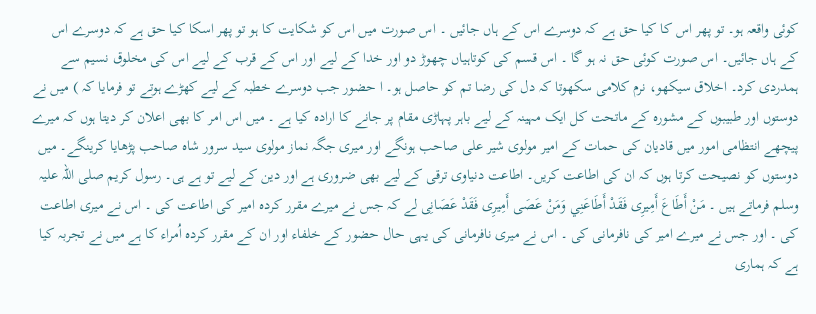کوئی واقعہ ہو۔ تو پھر اس کا کیا حق ہے کہ دوسرے اس کے ہاں جائیں ۔ اس صورت میں اس کو شکایت کا ہو تو پھر اسکا کیا حق ہے کہ دوسرے اس کے ہاں جائیں۔ اس صورت کوئی حق نہ ہو گا ۔ اس قسم کی کوتاہیاں چھوڑ دو اور خدا کے لیے اور اس کے قرب کے لیے اس کی مخلوق نسیم سے ہمدردی کرد۔ اخلاق سیکھو، نرم کلامی سکھوتا کہ دل کی رضا تم کو حاصل ہو۔ ا حضور جب دوسرے خطبہ کے لیے کھڑے ہوتے تو فرمایا کہ ) میں نے دوستوں اور طبیبوں کے مشورہ کے ماتحت کل ایک مہینہ کے لیے باہر پہاڑی مقام پر جانے کا ارادہ کیا ہے ۔ میں اس امر کا بھی اعلان کر دیتا ہوں کہ میرے پیچھے انتظامی امور میں قادیان کی حمات کے امیر مولوی شیر علی صاحب ہونگے اور میری جگہ نماز مولوی سید سرور شاہ صاحب پڑھایا کرینگے۔ میں دوستوں کو نصیحت کرتا ہوں کہ ان کی اطاعت کریں۔ اطاعت دنیاوی ترقی کے لیے بھی ضروری ہے اور دین کے لیے تو ہے ہی۔ رسول کریم صلی اللہ علیہ وسلم فرماتے ہیں ۔ مَنْ أَطَاعَ أَمِيرِى فَقَدْ أَطَاعَنِي وَمَنْ عَصَى أَمِيرِی فَقَدْ عَصَانِی لے کہ جس نے میرے مقرر کردہ امیر کی اطاعت کی ۔ اس نے میری اطاعت کی ۔ اور جس نے میرے امیر کی نافرمانی کی ۔ اس نے میری نافرمانی کی یہی حال حضور کے خلفاء اور ان کے مقرر کردہ اُمراء کا ہے میں نے تجربہ کیا ہے کہ ہماری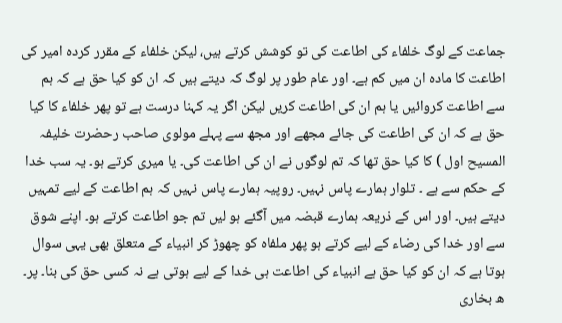جماعت کے لوگ خلفاء کی اطاعت کی تو کوشش کرتے ہیں، لیکن خلفاء کے مقرر کردہ امیر کی اطاعت کا مادہ ان میں کم ہے۔ اور عام طور پر لوگ کہ دیتے ہیں کہ ان کو کیا حق ہے کہ ہم سے اطاعت کروائیں یا ہم ان کی اطاعت کریں لیکن اگر یہ کہنا درست ہے تو پھر خلفاء کا کیا حق ہے کہ ان کی اطاعت کی جائے مجھے اور مجھ سے پہلے مولوی صاحب رحضرت خلیفہ المسیح اول ) کا کیا حق تھا کہ تم لوگوں نے ان کی اطاعت کی۔ یا میری کرتے ہو۔ یہ سب خدا کے حکم سے ہے ۔ تلوار ہمارے پاس نہیں۔ روپیہ ہمارے پاس نہیں کہ ہم اطاعت کے لیے تمہیں دیتے ہیں۔ اور اس کے ذریعہ ہمارے قبضہ میں آگئے ہو لیں تم جو اطاعت کرتے ہو۔ اپنے شوق سے اور خدا کی رضاء کے لیے کرتے ہو پھر ملفاہ کو چھوڑ کر انبیاء کے متعلق بھی یہی سوال ہوتا ہے کہ ان کو کیا حق ہے انبیاء کی اطاعت ہی خدا کے لیے ہوتی ہے نہ کسی حق کی بنا۔ پر۔ ه بخاری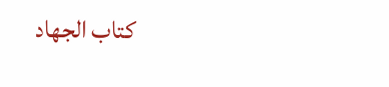کتاب الجهاد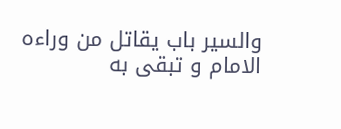والسير باب يقاتل من وراءه الامام و تبقى به